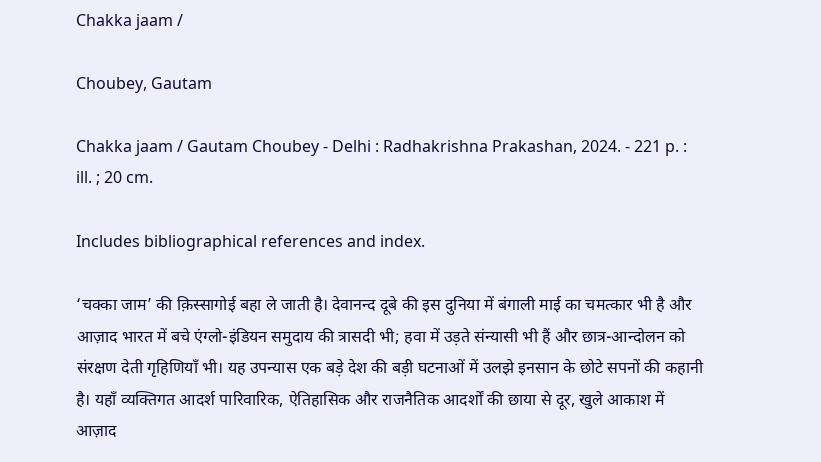Chakka jaam /

Choubey, Gautam

Chakka jaam / Gautam Choubey - Delhi : Radhakrishna Prakashan, 2024. - 221 p. : ill. ; 20 cm.

Includes bibliographical references and index.

‘चक्का जाम’ की क़िस्सागोई बहा ले जाती है। देवानन्द दूबे की इस दुनिया में बंगाली माई का चमत्कार भी है और आज़ाद भारत में बचे एंग्लो-इंडियन समुदाय की त्रासदी भी; हवा में उड़ते संन्यासी भी हैं और छात्र-आन्दोलन को संरक्षण देती गृहिणियाँ भी। यह उपन्यास एक बड़े देश की बड़ी घटनाओं में उलझे इनसान के छोटे सपनों की कहानी है। यहाँ व्यक्तिगत आदर्श पारिवारिक, ऐतिहासिक और राजनैतिक आदर्शों की छाया से दूर, खुले आकाश में आज़ाद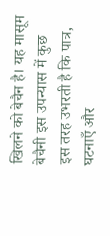खिलने को बेचैन है। यह मासूम बेचैनी इस उपन्यास में कुछ इस तरह उभरती है कि पात्र, घटनाएँ और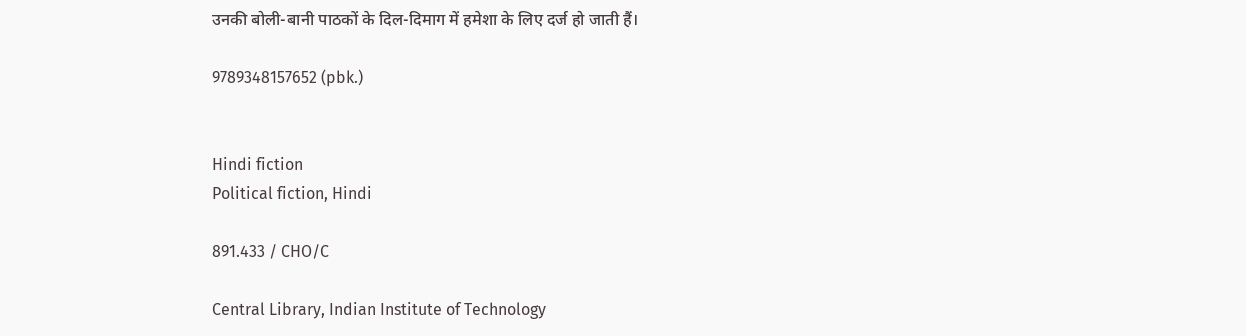उनकी बोली-बानी पाठकों के दिल-दिमाग में हमेशा के लिए दर्ज हो जाती हैं।

9789348157652 (pbk.)


Hindi fiction
Political fiction, Hindi

891.433 / CHO/C

Central Library, Indian Institute of Technology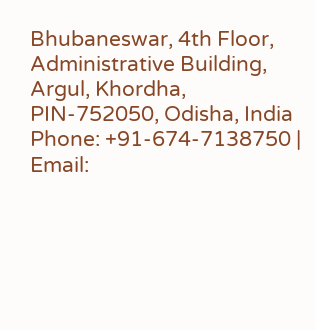Bhubaneswar, 4th Floor, Administrative Building, Argul, Khordha, PIN-752050, Odisha, India
Phone: +91-674-7138750 | Email: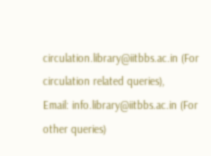circulation.library@iitbbs.ac.in (For circulation related queries),
Email: info.library@iitbbs.ac.in (For other queries)